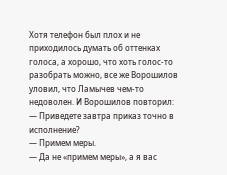Хотя телефон был плох и не приходилось думать об оттенках голоса, а хорошо, что хоть голос-то разобрать можно, все же Ворошилов уловил, что Ламычев чем-то недоволен. И Ворошилов повторил:
— Приведете завтра приказ точно в исполнение?
— Примем меры.
— Да не «примем меры», а я вас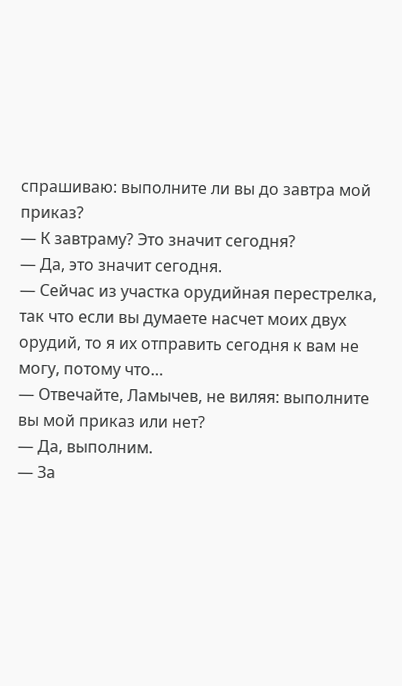спрашиваю: выполните ли вы до завтра мой приказ?
— К завтраму? Это значит сегодня?
— Да, это значит сегодня.
— Сейчас из участка орудийная перестрелка, так что если вы думаете насчет моих двух орудий, то я их отправить сегодня к вам не могу, потому что…
— Отвечайте, Ламычев, не виляя: выполните вы мой приказ или нет?
— Да, выполним.
— За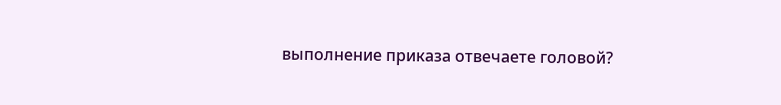выполнение приказа отвечаете головой?